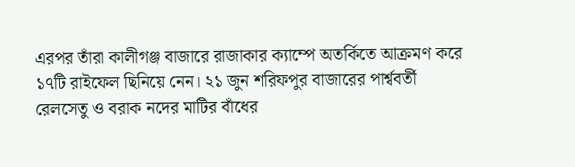এরপর তাঁরা কালীগঞ্জ বাজারে রাজাকার ক্যাম্পে অতর্কিতে আক্রমণ করে ১৭টি রাইফেল ছিনিয়ে নেন। ২১ জুন শরিফপুর বাজারের পার্শ্ববর্তী রেলসেতু ও বরাক নদের মাটির বাঁধের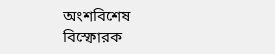অংশবিশেষ বিস্ফোরক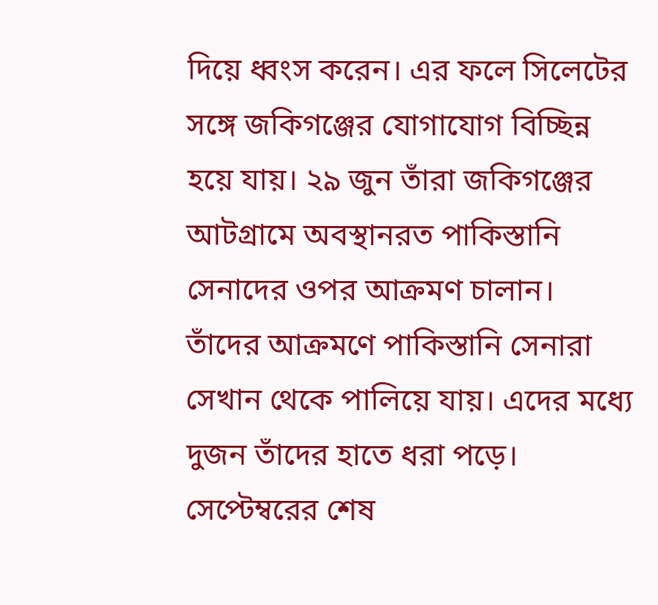দিয়ে ধ্বংস করেন। এর ফলে সিলেটের সঙ্গে জকিগঞ্জের যোগাযোগ বিচ্ছিন্ন হয়ে যায়। ২৯ জুন তাঁরা জকিগঞ্জের আটগ্রামে অবস্থানরত পাকিস্তানি সেনাদের ওপর আক্রমণ চালান। তাঁদের আক্রমণে পাকিস্তানি সেনারা সেখান থেকে পালিয়ে যায়। এদের মধ্যে দুজন তাঁদের হাতে ধরা পড়ে।
সেপ্টেম্বরের শেষ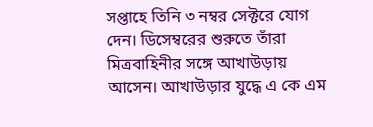সপ্তাহে তিনি ৩ নম্বর সেক্টরে যোগ দেন। ডিসেম্বরের শুরুতে তাঁরা মিত্রবাহিনীর সঙ্গে আখাউড়ায় আসেন। আখাউড়ার যুদ্ধে এ কে এম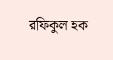রফিকুল হক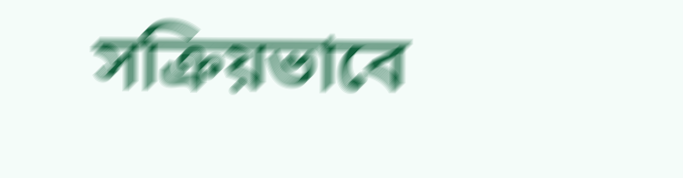সক্রিয়ভাবে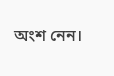অংশ নেন।